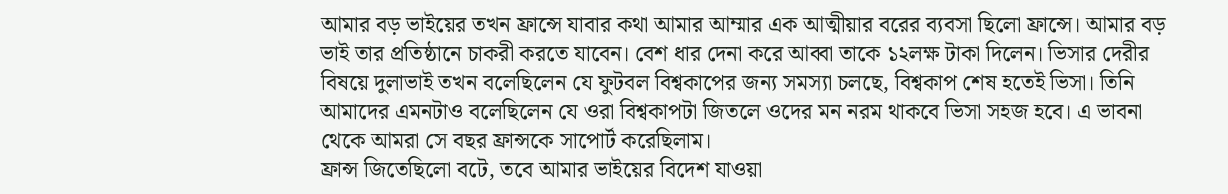আমার বড় ভাইয়ের তখন ফ্রান্সে যাবার কথা আমার আম্মার এক আত্মীয়ার বরের ব্যবসা ছিলো ফ্রান্সে। আমার বড় ভাই তার প্রতিষ্ঠানে চাকরী করতে যাবেন। বেশ ধার দেনা করে আব্বা তাকে ১২লক্ষ টাকা দিলেন। ভিসার দেরীর বিষয়ে দুলাভাই তখন বলেছিলেন যে ফুটবল বিশ্বকাপের জন্য সমস্যা চলছে, বিশ্বকাপ শেষ হতেই ভিসা। তিনি আমাদের এমনটাও বলেছিলেন যে ওরা বিশ্বকাপটা জিতলে ওদের মন নরম থাকবে ভিসা সহজ হবে। এ ভাবনা থেকে আমরা সে বছর ফ্রান্সকে সাপোর্ট করেছিলাম।
ফ্রান্স জিতেছিলো বটে, তবে আমার ভাইয়ের বিদেশ যাওয়া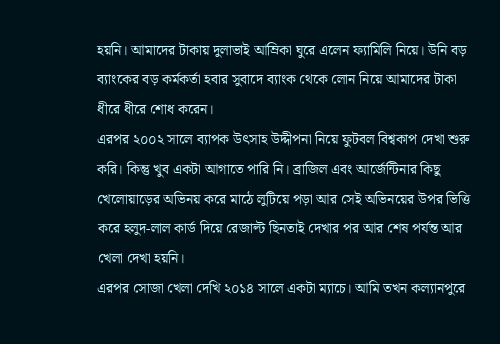হয়নি। আমাদের টাকায় দুলাভাই আম্রিকা ঘুরে এলেন ফ্যামিলি নিয়ে। উনি বড় ব্যাংকের বড় কর্মকর্তা হবার সুবাদে ব্যাংক থেকে লোন নিয়ে আমাদের টাকা ধীরে ধীরে শোধ করেন।
এরপর ২০০২ সালে ব্যাপক উৎসাহ উদ্দীপনা নিয়ে ফুটবল বিশ্বকাপ দেখা শুরু করি। কিন্তু খুব একটা আগাতে পারি নি। ব্রাজিল এবং আর্জেন্টিনার কিছু খেলোয়াড়ের অভিনয় করে মাঠে লুটিয়ে পড়া আর সেই অভিনয়ের উপর ভিত্তি করে হলুদ-লাল কার্ড দিয়ে রেজাল্ট ছিনতাই দেখার পর আর শেষ পর্যন্ত আর খেলা দেখা হয়নি।
এরপর সোজা খেলা দেখি ২০১৪ সালে একটা ম্যাচে। আমি তখন কল্যানপুরে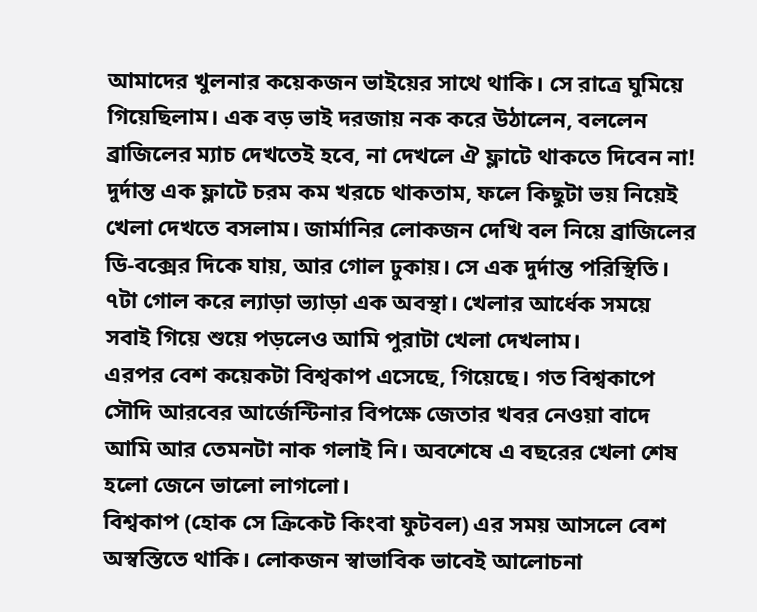আমাদের খুলনার কয়েকজন ভাইয়ের সাথে থাকি। সে রাত্রে ঘুমিয়ে গিয়েছিলাম। এক বড় ভাই দরজায় নক করে উঠালেন, বললেন ব্রাজিলের ম্যাচ দেখতেই হবে, না দেখলে ঐ ফ্লাটে থাকতে দিবেন না! দুর্দান্ত এক ফ্লাটে চরম কম খরচে থাকতাম, ফলে কিছুটা ভয় নিয়েই খেলা দেখতে বসলাম। জার্মানির লোকজন দেখি বল নিয়ে ব্রাজিলের ডি-বক্সের দিকে যায়, আর গোল ঢুকায়। সে এক দুর্দান্ত পরিস্থিতি। ৭টা গোল করে ল্যাড়া ভ্যাড়া এক অবস্থা। খেলার আর্ধেক সময়ে সবাই গিয়ে শুয়ে পড়লেও আমি পুরাটা খেলা দেখলাম।
এরপর বেশ কয়েকটা বিশ্বকাপ এসেছে, গিয়েছে। গত বিশ্বকাপে সৌদি আরবের আর্জেন্টিনার বিপক্ষে জেতার খবর নেওয়া বাদে আমি আর তেমনটা নাক গলাই নি। অবশেষে এ বছরের খেলা শেষ হলো জেনে ভালো লাগলো।
বিশ্বকাপ (হোক সে ক্রিকেট কিংবা ফুটবল) এর সময় আসলে বেশ অস্বস্তিতে থাকি। লোকজন স্বাভাবিক ভাবেই আলোচনা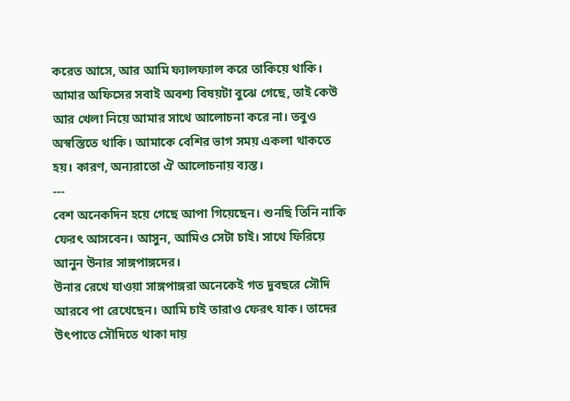করেত আসে, আর আমি ফ্যালফ্যাল করে তাকিয়ে থাকি। আমার অফিসের সবাই অবশ্য বিষয়টা বুঝে গেছে, তাই কেউ আর খেলা নিয়ে আমার সাথে আলোচনা করে না। তবুও অস্বস্তিতে থাকি। আমাকে বেশির ভাগ সময় একলা থাকতে হয়। কারণ, অন্যরাতো ঐ আলোচনায় ব্যস্ত।
---
বেশ অনেকদিন হয়ে গেছে আপা গিয়েছেন। শুনছি তিনি নাকি ফেরৎ আসবেন। আসুন, আমিও সেটা চাই। সাথে ফিরিয়ে আনুন উনার সাঙ্গপাঙ্গদের।
উনার রেখে যাওয়া সাঙ্গপাঙ্গরা অনেকেই গত দুবছরে সৌদি আরবে পা রেখেছেন। আমি চাই তারাও ফেরৎ যাক। তাদের উৎপাতে সৌদিতে থাকা দায়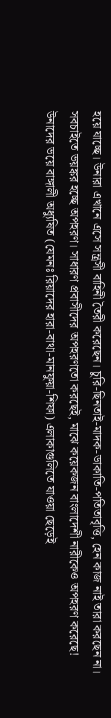হয়ে যাচ্ছে। উনারা এখানে এসে সন্ত্রসী বাহিনী তৈরী করেছেন। চুরি-ছিনতাই-মাদক-ডাকাতি-পতিতাবৃত্তি, হেন কাজ নাই তারা করছেন না। সবচাইতে ভয়ঙ্কর হচ্ছে অপহরণ। সাধারণ প্রবাসীদের অপহরণতো করছেই, মাঝে কয়েকজন বাংলাদেশী নারীকেও অপহরণ করেছে!
উনাদের ভয়ে বাঙ্গালী অধ্যুষিত (যেমনঃ রিয়াদের হারা-বাথা-মানফুয়া-শিফা) এলাকাগুলিতে যাওয়া ছেড়েই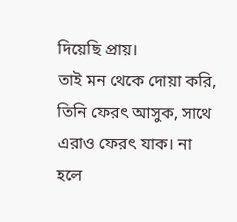দিয়েছি প্রায়।
তাই মন থেকে দোয়া করি, তিনি ফেরৎ আসুক, সাথে এরাও ফেরৎ যাক। না হলে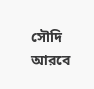সৌদি আরবে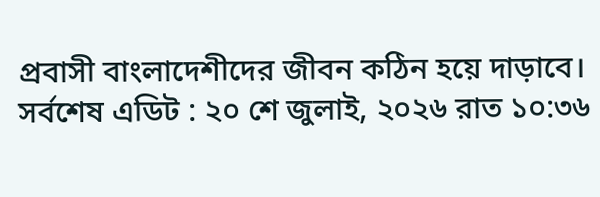প্রবাসী বাংলাদেশীদের জীবন কঠিন হয়ে দাড়াবে।
সর্বশেষ এডিট : ২০ শে জুলাই, ২০২৬ রাত ১০:৩৬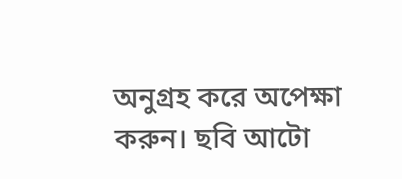অনুগ্রহ করে অপেক্ষা করুন। ছবি আটো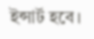ইন্সার্ট হবে।